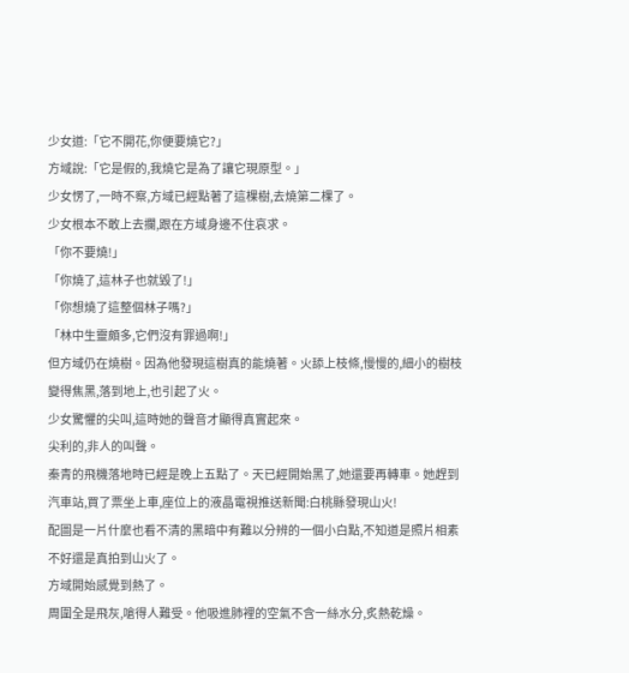少女道:「它不開花,你便要燒它?」
方域說:「它是假的,我燒它是為了讓它現原型。」
少女愣了,一時不察,方域已經點著了這棵樹,去燒第二棵了。
少女根本不敢上去攔,跟在方域身邊不住哀求。
「你不要燒!」
「你燒了,這林子也就毀了!」
「你想燒了這整個林子嗎?」
「林中生靈頗多,它們沒有罪過啊!」
但方域仍在燒樹。因為他發現這樹真的能燒著。火舔上枝條,慢慢的,細小的樹枝變得焦黑,落到地上,也引起了火。
少女驚懼的尖叫,這時她的聲音才顯得真實起來。
尖利的,非人的叫聲。
秦青的飛機落地時已經是晚上五點了。天已經開始黑了,她還要再轉車。她趕到汽車站,買了票坐上車,座位上的液晶電視推送新聞:白桃縣發現山火!
配圖是一片什麼也看不清的黑暗中有難以分辨的一個小白點,不知道是照片相素不好還是真拍到山火了。
方域開始感覺到熱了。
周圍全是飛灰,嗆得人難受。他吸進肺裡的空氣不含一絲水分,炙熱乾燥。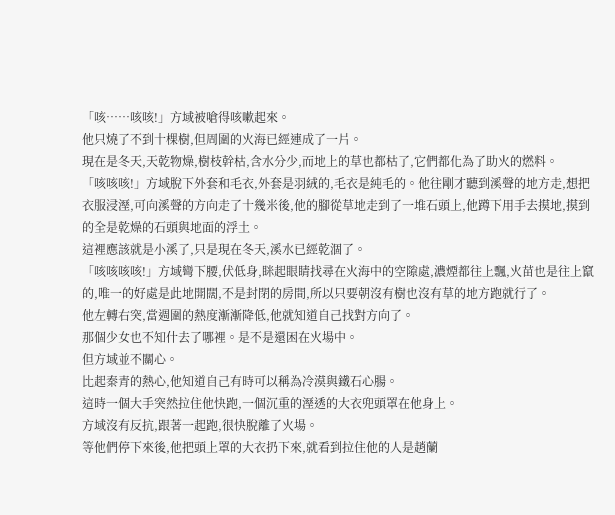「咳……咳咳!」方域被嗆得咳嗽起來。
他只燒了不到十棵樹,但周圍的火海已經連成了一片。
現在是冬天,天乾物燥,樹枝幹枯,含水分少,而地上的草也都枯了,它們都化為了助火的燃料。
「咳咳咳!」方域脫下外套和毛衣,外套是羽絨的,毛衣是純毛的。他往剛才聽到溪聲的地方走,想把衣服浸溼,可向溪聲的方向走了十幾米後,他的腳從草地走到了一堆石頭上,他蹲下用手去摸地,摸到的全是乾燥的石頭與地面的浮土。
這裡應該就是小溪了,只是現在冬天,溪水已經乾涸了。
「咳咳咳咳!」方域彎下腰,伏低身,眯起眼睛找尋在火海中的空隙處,濃煙都往上飄,火苗也是往上竄的,唯一的好處是此地開闊,不是封閉的房間,所以只要朝沒有樹也沒有草的地方跑就行了。
他左轉右突,當週圍的熱度漸漸降低,他就知道自己找對方向了。
那個少女也不知什去了哪裡。是不是還困在火場中。
但方域並不關心。
比起秦青的熱心,他知道自己有時可以稱為冷漠與鐵石心腸。
這時一個大手突然拉住他快跑,一個沉重的溼透的大衣兜頭罩在他身上。
方域沒有反抗,跟著一起跑,很快脫離了火場。
等他們停下來後,他把頭上罩的大衣扔下來,就看到拉住他的人是趙蘭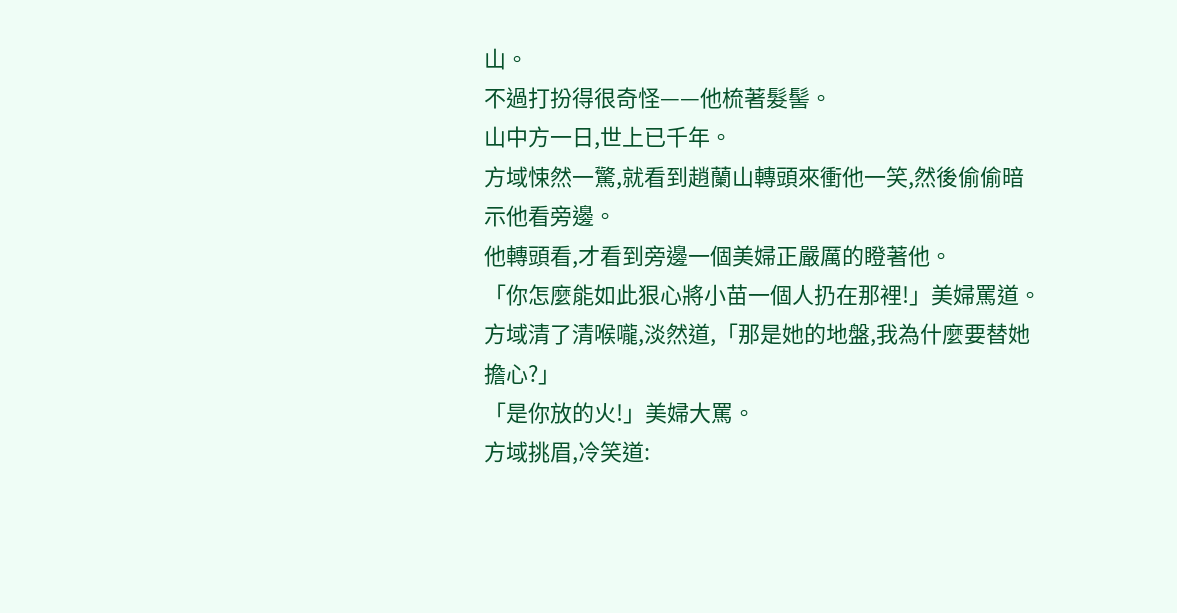山。
不過打扮得很奇怪——他梳著髮髻。
山中方一日,世上已千年。
方域悚然一驚,就看到趙蘭山轉頭來衝他一笑,然後偷偷暗示他看旁邊。
他轉頭看,才看到旁邊一個美婦正嚴厲的瞪著他。
「你怎麼能如此狠心將小苗一個人扔在那裡!」美婦罵道。
方域清了清喉嚨,淡然道,「那是她的地盤,我為什麼要替她擔心?」
「是你放的火!」美婦大罵。
方域挑眉,冷笑道: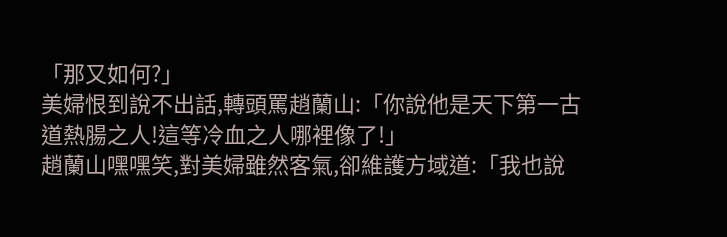「那又如何?」
美婦恨到說不出話,轉頭罵趙蘭山:「你說他是天下第一古道熱腸之人!這等冷血之人哪裡像了!」
趙蘭山嘿嘿笑,對美婦雖然客氣,卻維護方域道:「我也說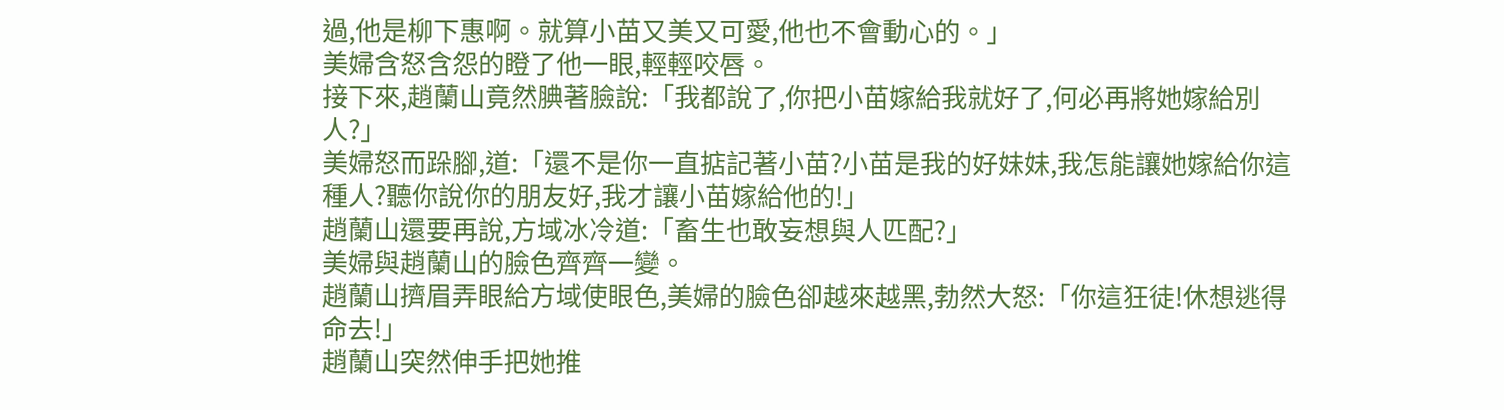過,他是柳下惠啊。就算小苗又美又可愛,他也不會動心的。」
美婦含怒含怨的瞪了他一眼,輕輕咬唇。
接下來,趙蘭山竟然腆著臉說:「我都說了,你把小苗嫁給我就好了,何必再將她嫁給別人?」
美婦怒而跺腳,道:「還不是你一直掂記著小苗?小苗是我的好妹妹,我怎能讓她嫁給你這種人?聽你說你的朋友好,我才讓小苗嫁給他的!」
趙蘭山還要再說,方域冰冷道:「畜生也敢妄想與人匹配?」
美婦與趙蘭山的臉色齊齊一變。
趙蘭山擠眉弄眼給方域使眼色,美婦的臉色卻越來越黑,勃然大怒:「你這狂徒!休想逃得命去!」
趙蘭山突然伸手把她推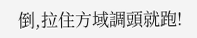倒,拉住方域調頭就跑!